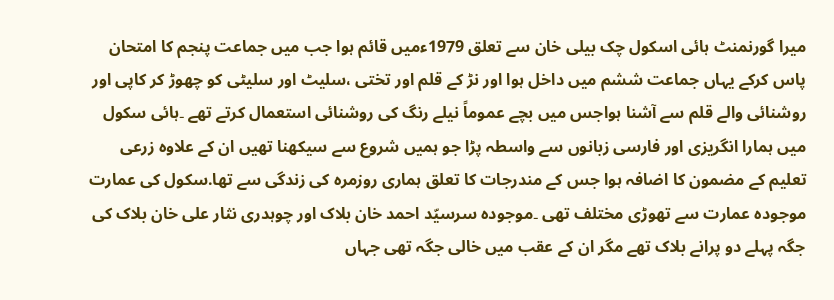میرا گورنمنٹ ہائی اسکول چک بیلی خان سے تعلق 1979ءمیں قائم ہوا جب میں جماعت پنجم کا امتحان پاس کرکے یہاں جماعت ششم میں داخل ہوا اور نڑ کے قلم اور تختی ،سلیٹ اور سلیٹی کو چھوڑ کر کاپی اور روشنائی والے قلم سے آشنا ہواجس میں بچے عموماً نیلے رنگ کی روشنائی استعمال کرتے تھے ۔ہائی سکول میں ہمارا انگریزی اور فارسی زبانوں سے واسطہ پڑا جو ہمیں شروع سے سیکھنا تھیں ان کے علاوہ زرعی تعلیم کے مضمون کا اضافہ ہوا جس کے مندرجات کا تعلق ہماری روزمرہ کی زندگی سے تھا.سکول کی عمارت موجودہ عمارت سے تھوڑی مختلف تھی ۔موجودہ سرسیّد احمد خان بلاک اور چوہدری نثار علی خان بلاک کی جگہ پہلے دو پرانے بلاک تھے مگر ان کے عقب میں خالی جگہ تھی جہاں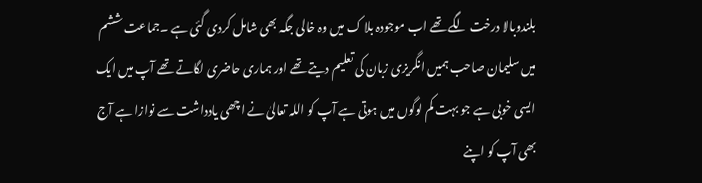بلندوبالا درخت لگے تھے اب موجودہ بلا ک میں وہ خالی جگہ بھی شامل کردی گئی ہے ۔جماعت ششم میں سلیمان صاحب ہمیں انگریزی زبان کی تعلیم دیتے تھے اور ہماری حاضری لگاتے تھے آپ میں ایک ایسی خوبی ہے جو بہت کم لوگوں میں ہوتی ہے آپ کو اللہ تعالیٰ نے اچھی یادداشت سے نوازا ہے آج بھی آپ کو اپنے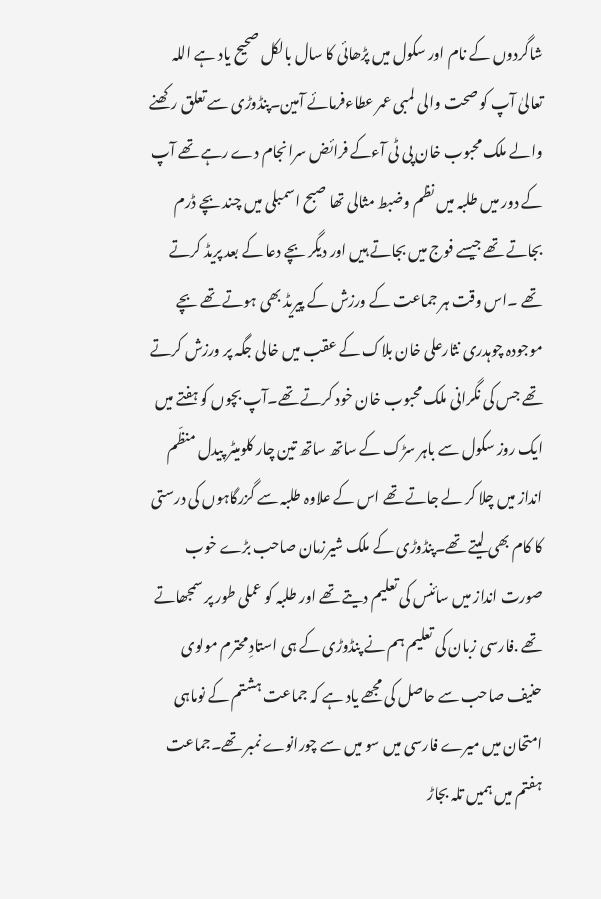شاگردوں کے نام اور سکول میں پڑھائی کا سال بالکل صحیح یاد ہے اللہ تعالیٰ آپ کو صحت والی لمبی عمر عطاءفرمائے آمین۔پنڈوڑی سے تعلق رکھنے والے ملک محبوب خان پی ٹی آءکے فرائض سرانجام دے رہے تھے آپ کے دور میں طلبہ میں نظم وضبط مثالی تھا صبح اسمبلی میں چند بچے ڈرم بجاتے تھے جیسے فوج میں بجاتے ہیں اور دیگر بچے دعا کے بعد پریڈ کرتے تھے ۔اس وقت ہر جماعت کے ورزش کے پیریڈ بھی ہوتے تھے بچے موجودہ چوہدری نثارعلی خان بلاک کے عقب میں خالی جگہ پر ورزش کرتے تھے جس کی نگرانی ملک محبوب خان خود کرتے تھے۔آپ بچوں کو ہفتے میں ایک روز سکول سے باہر سڑک کے ساتھ ساتھ تین چار کلومیٹر پیدل منظّم انداز میں چلا کر لے جاتے تھے اس کے علاوہ طلبہ سے گزرگاہوں کی درستی کا کام بھی لیتے تھے۔پنڈوڑی کے ملک شیرزمان صاحب بڑے خوب صورت انداز میں سائنس کی تعلیم دیتے تھے اور طلبہ کو عملی طور پر سمجھاتے تھے .فارسی زبان کی تعلیم ہم نے پنڈوڑی کے ہی استادِ محترم مولوی حنیف صاحب سے حاصل کی مجھے یاد ہے کہ جماعت ہشتم کے نوماہی امتحان میں میرے فارسی میں سو میں سے چورانوے نمبر تھے۔جماعت ہفتم میں ہمیں تلہ بجاڑ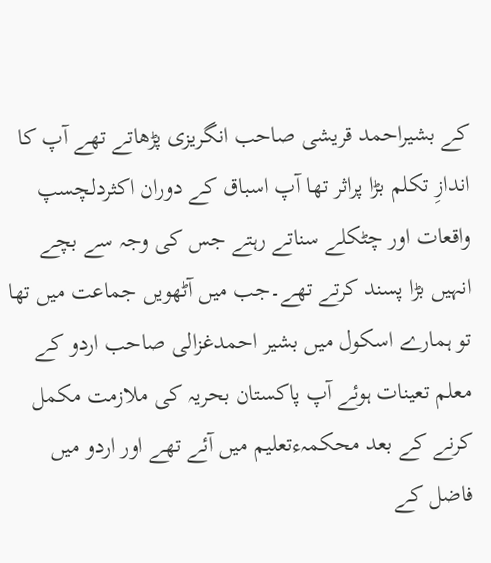کے بشیراحمد قریشی صاحب انگریزی پڑھاتے تھے آپ کا اندازِ تکلم بڑا پراثر تھا آپ اسباق کے دوران اکثردلچسپ واقعات اور چٹکلے سناتے رہتے جس کی وجہ سے بچے انہیں بڑا پسند کرتے تھے۔جب میں آٹھویں جماعت میں تھا تو ہمارے اسکول میں بشیر احمدغزالی صاحب اردو کے معلم تعینات ہوئے آپ پاکستان بحریہ کی ملازمت مکمل کرنے کے بعد محکمہءتعلیم میں آئے تھے اور اردو میں فاضل کے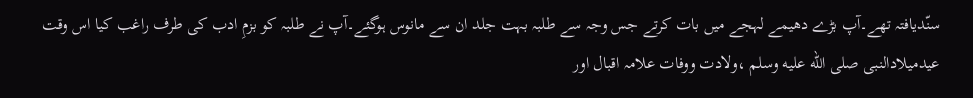سنّدیافتہ تھے۔آپ بڑے دھیمے لہجے میں بات کرتے جس وجہ سے طلبہ بہت جلد ان سے مانوس ہوگئے۔آپ نے طلبہ کو بزمِ ادب کی طرف راغب کیا اس وقت عیدمیلادالنبی صلى الله عليه وسلم ،ولادت ووفات علامہ اقبال اور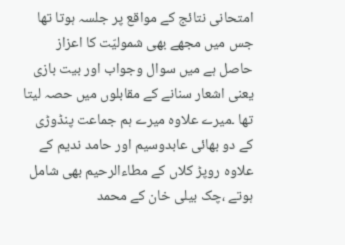امتحانی نتائج کے مواقع پر جلسہ ہوتا تھا جس میں مجھے بھی شمولیّت کا اعزاز حاصل ہے میں سوال وجواب اور بیت بازی یعنی اشعار سنانے کے مقابلوں میں حصہ لیتا تھا ۔میرے علاوہ میرے ہم جماعت پنڈوڑی کے دو بھائی عابدوسیم اور حامد ندیم کے علاوہ روپڑ کلاں کے مطاءالرحیم بھی شامل ہوتے ،چک بیلی خان کے محمد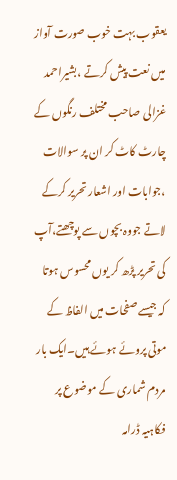یعقوب بہت خوب صورت آواز میں نعت پیش کرتے ،بشیراحمد غزالی صاحب مختلف رنگوں کے چارٹ کاٹ کر ان پر سوالات ،جوابات اور اشعار تحریر کرکے لاتے جووہ بچوں سے پوچھتے،آپ کی تحریر پڑھ کر یوں محسوس ہوتا کہ جیسے صفحات میں الفاظ کے موتی پروئے ہوئے ہیں۔ایک بار مردم شماری کے موضوع پر فکاہیہ ڈرامہ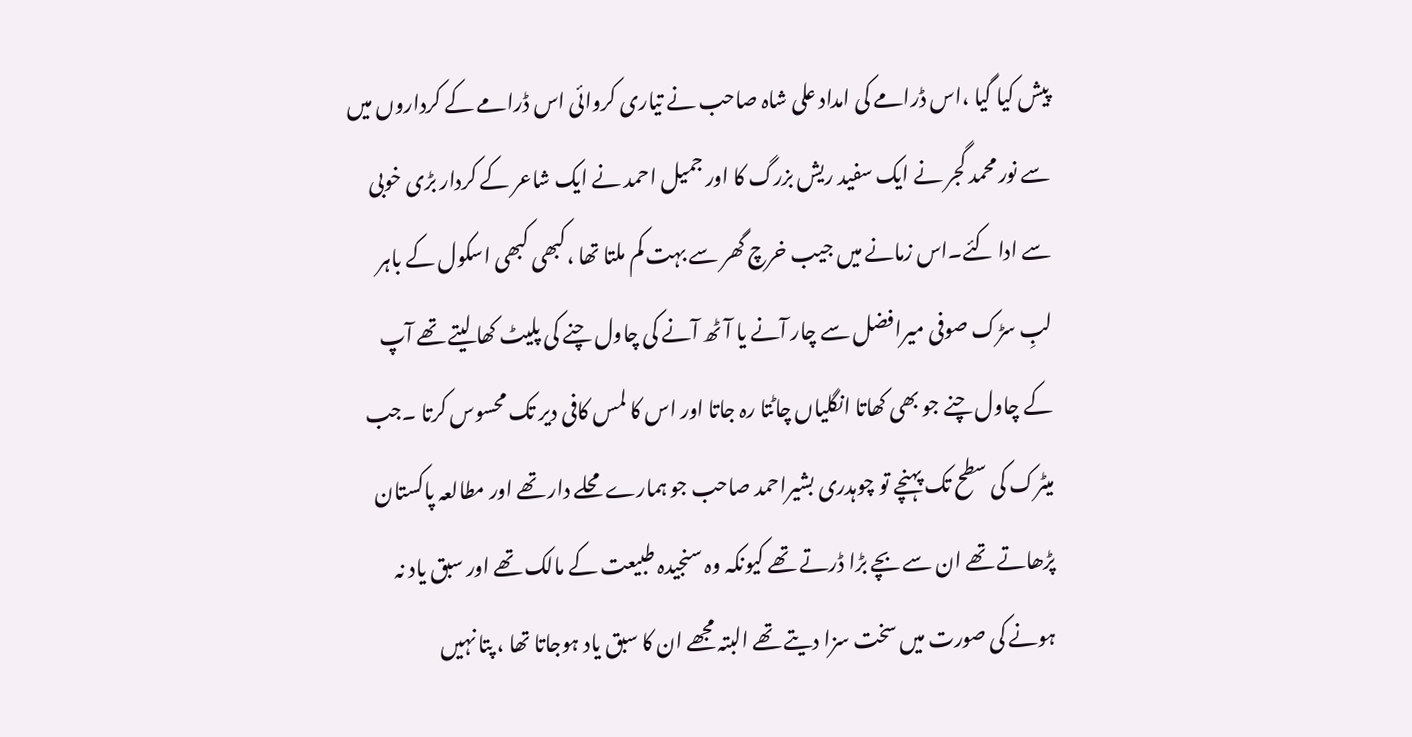پیش کیا گیا ،اس ڈرامے کی امداد علی شاہ صاحب نے تیاری کروائی اس ڈرامے کے کرداروں میں سے نور محمد گجر نے ایک سفید ریش بزرگ کا اور جمیل احمد نے ایک شاعر کے کردار بڑی خوبی سے ادا کئے۔اس زمانے میں جیب خرچ گھر سے بہت کم ملتا تھا ،کبھی کبھی اسکول کے باہر لبِ سڑک صوفی میرافضل سے چار آنے یا آٹھ آنے کی چاول چنے کی پلیٹ کھا لیتے تھے آپ کے چاول چنے جو بھی کھاتا انگلیاں چاٹتا رہ جاتا اور اس کا لمس کافی دیر تک محسوس کرتا ۔جب میٹرک کی سطح تک پہنچے تو چوہدری بشیراحمد صاحب جو ہمارے محلے دار تھے اور مطالعہ پاکستان پڑھاتے تھے ان سے بچے بڑا ڈرتے تھے کیونکہ وہ سنجیدہ طبیعت کے مالک تھے اور سبق یاد نہ ہونے کی صورت میں سخت سزا دیتے تھے البتہ مجھے ان کا سبق یاد ہوجاتا تھا ، پتا نہیں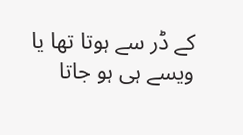کے ڈر سے ہوتا تھا یا ویسے ہی ہو جاتا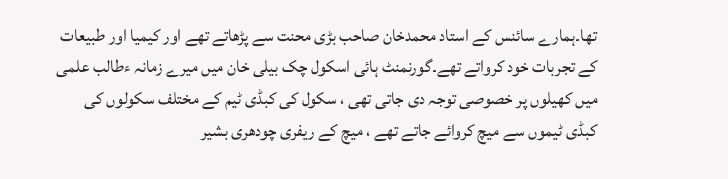تھا۔ہمارے سائنس کے استاد محمدخان صاحب بڑی محنت سے پڑھاتے تھے اور کیمیا اور طبیعات کے تجربات خود کرواتے تھے۔گورنمنٹ ہائی اسکول چک بیلی خان میں میرے زمانہ ءطالب علمی میں کھیلوں پر خصوصی توجہ دی جاتی تھی ، سکول کی کبڈی ٹیم کے مختلف سکولوں کی کبڈی ٹیموں سے میچ کروائے جاتے تھے ، میچ کے ریفری چودھری بشیر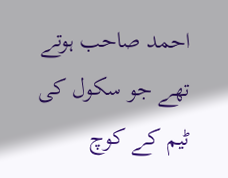احمد صاحب ہوتے تھے جو سکول کی ٹیم کے کوچ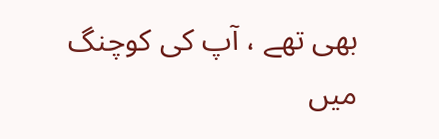بھی تھے ، آپ کی کوچنگ میں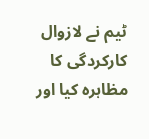ٹیم نے لازوال کارکردگی کا مظاہرہ کیا اور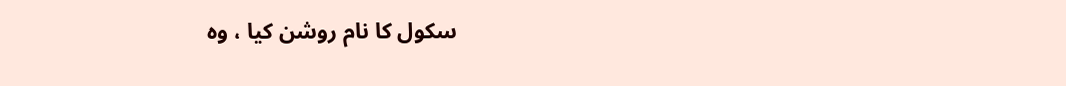سکول کا نام روشن کیا ، وہ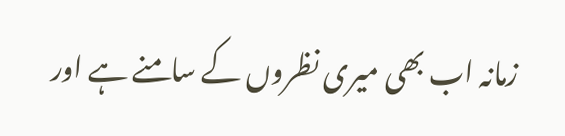زمانہ اب بھی میری نظروں کے سامنے ہے اور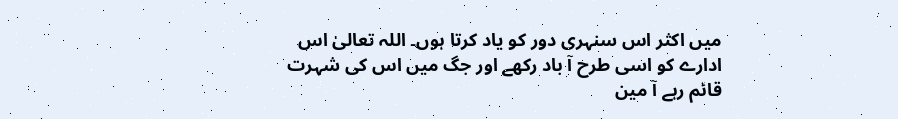میں اکثر اس سنہری دور کو یاد کرتا ہوں۔ اللہ تعالیٰ اس ادارے کو اسی طرح آ باد رکھے اور جگ میں اس کی شہرت قائم رہے آ مین